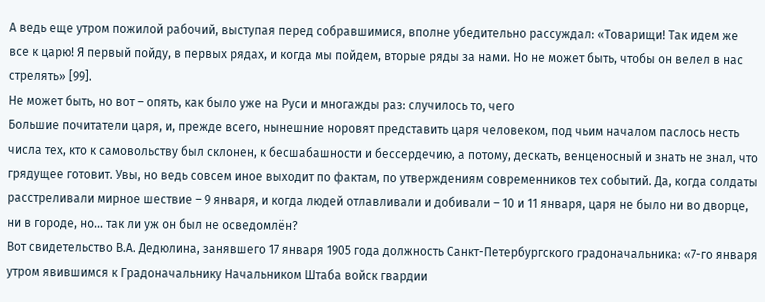А ведь еще утром пожилой рабочий, выступая перед собравшимися, вполне убедительно рассуждал: «Товарищи! Так идем же все к царю! Я первый пойду, в первых рядах, и когда мы пойдем, вторые ряды за нами. Но не может быть, чтобы он велел в нас стрелять» [99].
Не может быть, но вот – опять, как было уже на Руси и многажды раз: случилось то, чего
Большие почитатели царя, и, прежде всего, нынешние норовят представить царя человеком, под чьим началом паслось несть числа тех, кто к самовольству был склонен, к бесшабашности и бессердечию, а потому, дескать, венценосный и знать не знал, что грядущее готовит. Увы, но ведь совсем иное выходит по фактам, по утверждениям современников тех событий. Да, когда солдаты расстреливали мирное шествие – 9 января, и когда людей отлавливали и добивали – 10 и 11 января, царя не было ни во дворце, ни в городе, но… так ли уж он был не осведомлён?
Вот свидетельство В.А. Дедюлина, занявшего 17 января 1905 года должность Санкт-Петербургского градоначальника: «7-го января утром явившимся к Градоначальнику Начальником Штаба войск гвардии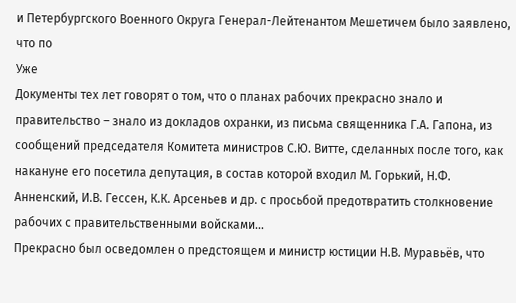и Петербургского Военного Округа Генерал-Лейтенантом Мешетичем было заявлено, что по
Уже
Документы тех лет говорят о том, что о планах рабочих прекрасно знало и правительство – знало из докладов охранки, из письма священника Г.А. Гапона, из сообщений председателя Комитета министров С.Ю. Витте, сделанных после того, как накануне его посетила депутация, в состав которой входил М. Горький, Н.Ф. Анненский, И.В. Гессен, К.К. Арсеньев и др. с просьбой предотвратить столкновение рабочих с правительственными войсками…
Прекрасно был осведомлен о предстоящем и министр юстиции Н.В. Муравьёв, что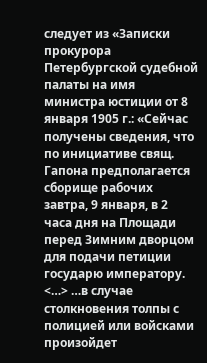следует из «Записки прокурора Петербургской судебной палаты на имя министра юстиции от 8 января 1905 г.: «Сейчас получены сведения, что по инициативе свящ. Гапона предполагается сборище рабочих завтра, 9 января, в 2 часа дня на Площади перед Зимним дворцом для подачи петиции государю императору. <…> …в случае столкновения толпы с полицией или войсками произойдет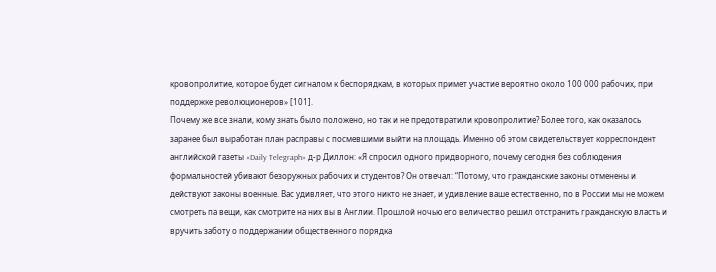кровопролитие, которое будет сигналом к беспорядкам, в которых примет участие вероятно около 100 000 рабочих, при поддержке революционеров» [101].
Почему же все знали, кому знать было положено, но так и не предотвратили кровопролитие? Более того, как оказалось заранее был выработан план расправы с посмевшими выйти на площадь. Именно об этом свидетельствует корреспондент английской газеты «Daily Telegraph» д-р Диллон: «Я спросил одного придворного, почему сегодня без соблюдения формальностей убивают безоружных рабочих и студентов? Он отвечал: “Потому, что гражданские законы отменены и действуют законы военные. Вас удивляет, что этого никто не знает, и удивление ваше естественно, по в России мы не можем смотреть па вещи, как смотрите на них вы в Англии. Прошлой ночью его величество решил отстранить гражданскую власть и вручить заботу о поддержании общественного порядка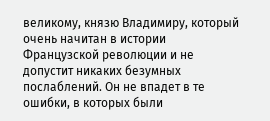великому, князю Владимиру, который очень начитан в истории Французской революции и не допустит никаких безумных послаблений. Он не впадет в те ошибки, в которых были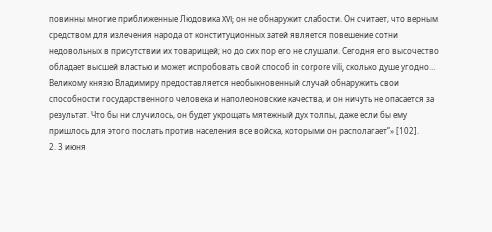повинны многие приближенные Людовика XVI; он не обнаружит слабости. Он считает, что верным средством для излечения народа от конституционных затей является повешение сотни недовольных в присутствии их товарищей; но до сих пор его не слушали. Сегодня его высочество обладает высшей властью и может испробовать свой способ in corpore vili, сколько душе угодно… Великому князю Владимиру предоставляется необыкновенный случай обнаружить свои способности государственного человека и наполеоновские качества, и он ничуть не опасается за результат. Что бы ни случилось, он будет укрощать мятежный дух толпы, даже если бы ему пришлось для этого послать против населения все войска, которыми он располагает”» [102].
2. 3 июня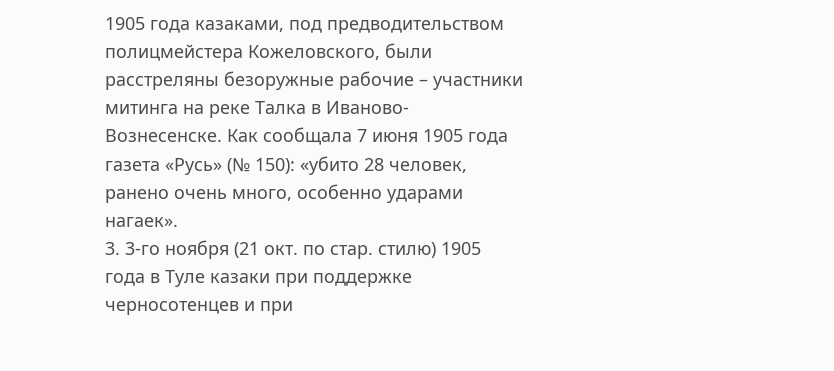1905 года казаками, под предводительством полицмейстера Кожеловского, были расстреляны безоружные рабочие – участники митинга на реке Талка в Иваново-Вознесенске. Как сообщала 7 июня 1905 года газета «Русь» (№ 150): «убито 28 человек, ранено очень много, особенно ударами нагаек».
3. 3-го ноября (21 окт. по стар. стилю) 1905 года в Туле казаки при поддержке черносотенцев и при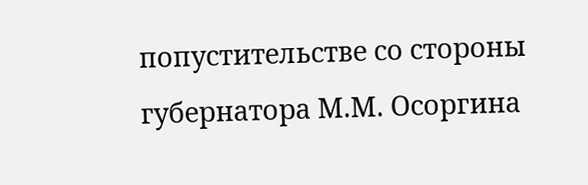попустительстве со стороны губернатора М.М. Осоргина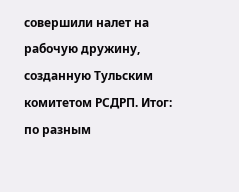совершили налет на рабочую дружину, созданную Тульским комитетом РСДРП. Итог: по разным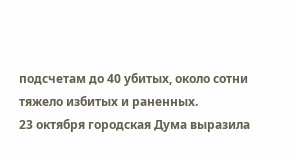подсчетам до 40 убитых, около сотни тяжело избитых и раненных.
23 октября городская Дума выразила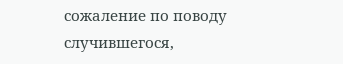сожаление по поводу случившегося,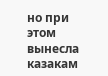но при этом вынесла казакам